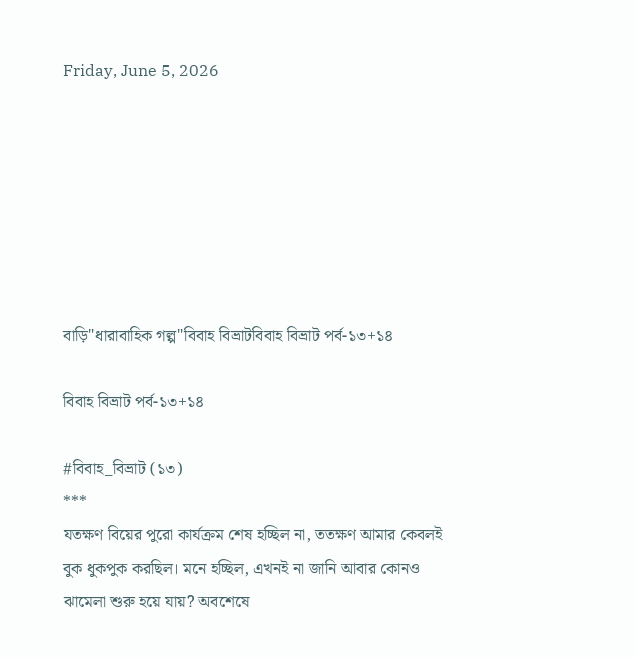Friday, June 5, 2026







বাড়ি"ধারাবাহিক গল্প"বিবাহ বিভ্রাটবিবাহ বিভ্রাট পর্ব-১৩+১৪

বিবাহ বিভ্রাট পর্ব-১৩+১৪

#বিবাহ_বিভ্রাট (১৩)
***
যতক্ষণ বিয়ের পুরো কার্যক্রম শেষ হচ্ছিল না, ততক্ষণ আমার কেবলই বুক ধুকপুক করছিল। মনে হচ্ছিল, এখনই না জানি আবার কোনও ঝামেলা শুরু হয়ে যায়? অবশেষে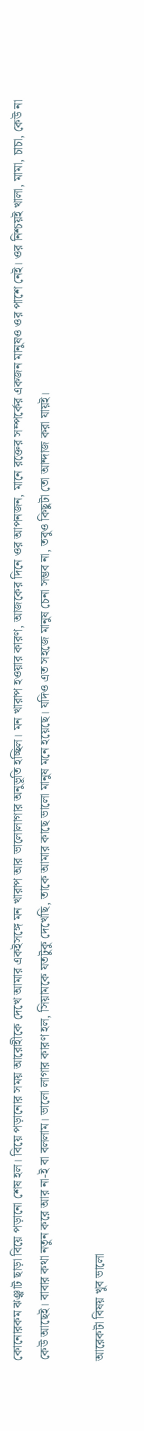কোনোরকম ঝঞ্ঝাট ছাড়া বিয়ে পড়ানো শেষ হল। বিয়ে পড়ানোর সময় আরোহীকে দেখে আমার একইসঙ্গে মন খারাপ আর ভালোলাগার অনুভূতি হচ্ছিল। মন খারাপ হওয়ার কারণ, আজকের দিনে ওর আপনজন, মানে রক্তের সম্পর্কের একজন মানুষও ওর পাশে নেই। ওর নিশ্চয়ই খালা, মামা, চাচা, কেউ না কেউ আছেই। বাবার কথা নতুন করে আর না-ই বা বললাম। ভালো লাগার কারণ হল, সিয়ামকে যতটুকু দেখেছি, তাকে আমার কাছে ভালো মানুষ মনে হয়েছে। যদিও এত সহজে মানুষ চেনা সম্ভব না, তবুও কিছুটা তো আন্দাজ করা যায়ই।

আরেকটা বিষয় খুব ভালো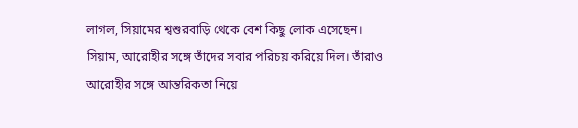লাগল, সিয়ামের শ্বশুরবাড়ি থেকে বেশ কিছু লোক এসেছেন। সিয়াম, আরোহীর সঙ্গে তাঁদের সবার পরিচয় করিয়ে দিল। তাঁরাও আরোহীর সঙ্গে আন্তরিকতা নিয়ে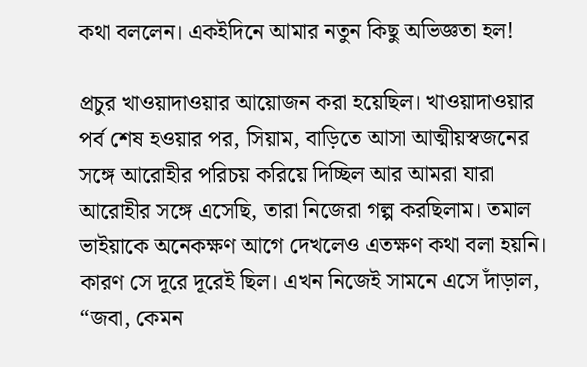কথা বললেন। একইদিনে আমার নতুন কিছু অভিজ্ঞতা হল!

প্রচুর খাওয়াদাওয়ার আয়োজন করা হয়েছিল। খাওয়াদাওয়ার পর্ব শেষ হওয়ার পর, সিয়াম, বাড়িতে আসা আত্মীয়স্বজনের সঙ্গে আরোহীর পরিচয় করিয়ে দিচ্ছিল আর আমরা যারা আরোহীর সঙ্গে এসেছি, তারা নিজেরা গল্প করছিলাম। তমাল ভাইয়াকে অনেকক্ষণ আগে দেখলেও এতক্ষণ কথা বলা হয়নি। কারণ সে দূরে দূরেই ছিল। এখন নিজেই সামনে এসে দাঁড়াল, “জবা, কেমন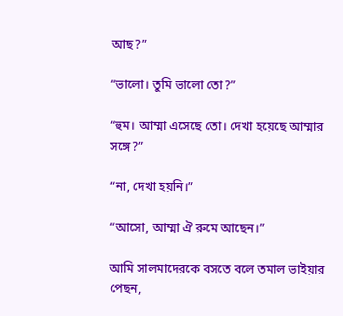আছ?”

“ভালো। তুমি ভালো তো?”

“হুম। আম্মা এসেছে তো। দেখা হয়েছে আম্মার সঙ্গে?”

“না, দেখা হয়নি।”

“আসো, আম্মা ঐ রুমে আছেন।”

আমি সালমাদেরকে বসতে বলে তমাল ভাইয়ার পেছন,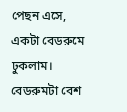পেছন এসে, একটা বেডরুমে ঢুকলাম। বেডরুমটা বেশ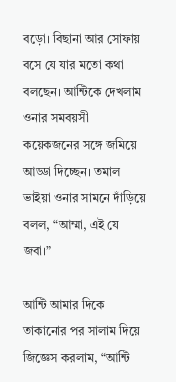বড়ো। বিছানা আর সোফায় বসে যে যার মতো কথা বলছেন। আন্টিকে দেখলাম ওনার সমবয়সী কয়েকজনের সঙ্গে জমিয়ে আড্ডা দিচ্ছেন। তমাল ভাইয়া ওনার সামনে দাঁড়িয়ে বলল, “আম্মা, এই যে জবা।”

আন্টি আমার দিকে তাকানোর পর সালাম দিয়ে জিজ্ঞেস করলাম, “আন্টি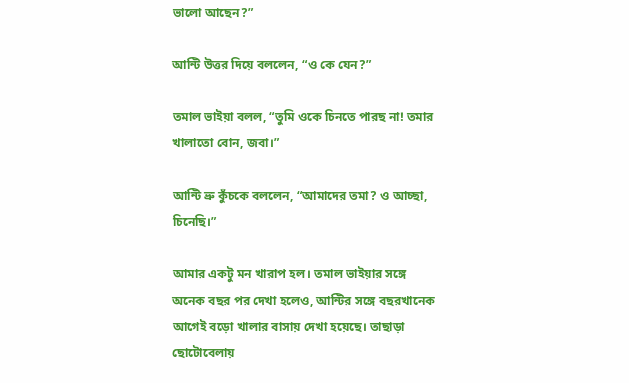ভালো আছেন?”

আন্টি উত্তর দিয়ে বললেন, “ও কে যেন?”

তমাল ভাইয়া বলল, “তুমি ওকে চিনতে পারছ না! তমার খালাতো বোন, জবা।”

আন্টি ভ্রু কুঁচকে বললেন, “আমাদের তমা? ও আচ্ছা, চিনেছি।”

আমার একটু মন খারাপ হল। তমাল ভাইয়ার সঙ্গে অনেক বছর পর দেখা হলেও, আন্টির সঙ্গে বছরখানেক আগেই বড়ো খালার বাসায় দেখা হয়েছে। তাছাড়া ছোটোবেলায়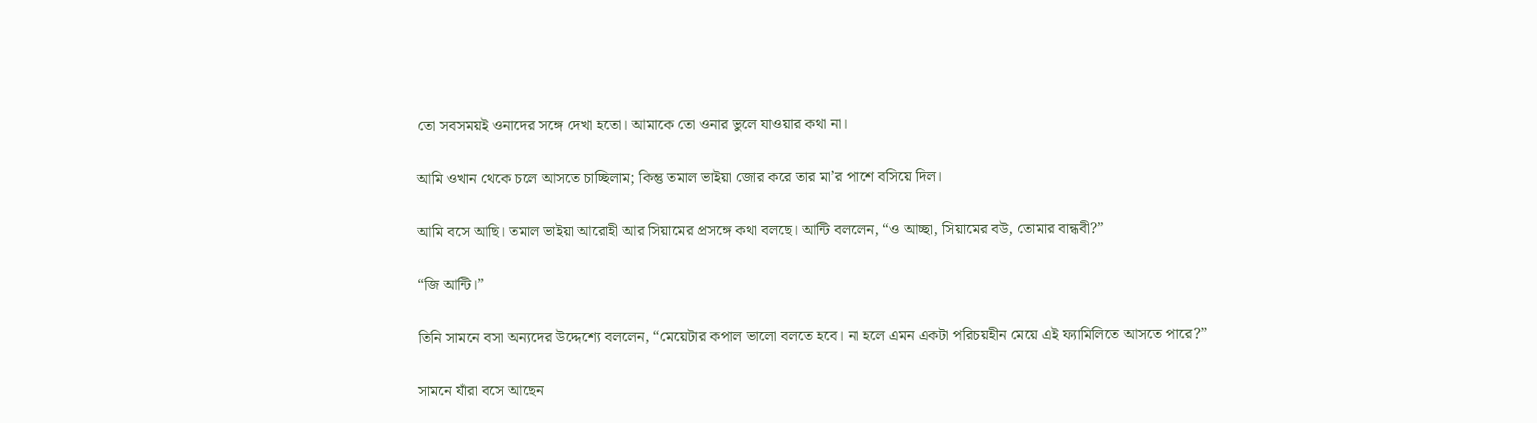তো সবসময়ই ওনাদের সঙ্গে দেখা হতো। আমাকে তো ওনার ভুলে যাওয়ার কথা না।

আমি ওখান থেকে চলে আসতে চাচ্ছিলাম; কিন্তু তমাল ভাইয়া জোর করে তার মা’র পাশে বসিয়ে দিল।

আমি বসে আছি। তমাল ভাইয়া আরোহী আর সিয়ামের প্রসঙ্গে কথা বলছে। আন্টি বললেন, “ও আচ্ছা, সিয়ামের বউ, তোমার বান্ধবী?”

“জি আন্টি।”

তিনি সামনে বসা অন্যদের উদ্দেশ্যে বললেন, “মেয়েটার কপাল ভালো বলতে হবে। না হলে এমন একটা পরিচয়হীন মেয়ে এই ফ্যামিলিতে আসতে পারে?”

সামনে যাঁরা বসে আছেন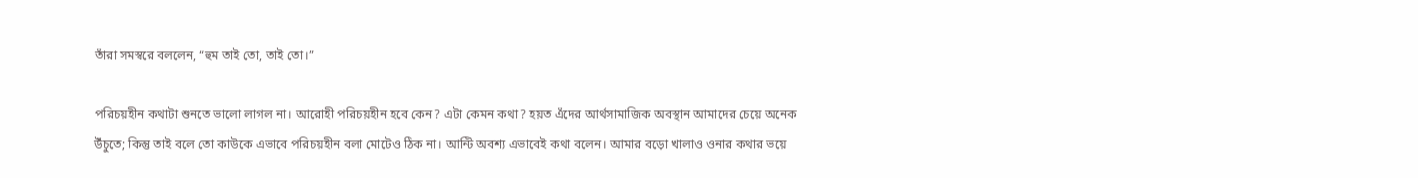তাঁরা সমস্বরে বললেন, “হুম তাই তো, তাই তো।”

পরিচয়হীন কথাটা শুনতে ভালো লাগল না। আরোহী পরিচয়হীন হবে কেন? এটা কেমন কথা? হয়ত এঁদের আর্থসামাজিক অবস্থান আমাদের চেয়ে অনেক উঁচুতে; কিন্তু তাই বলে তো কাউকে এভাবে পরিচয়হীন বলা মোটেও ঠিক না। আন্টি অবশ্য এভাবেই কথা বলেন। আমার বড়ো খালাও ওনার কথার ভয়ে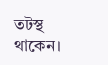তটস্থ থাকেন।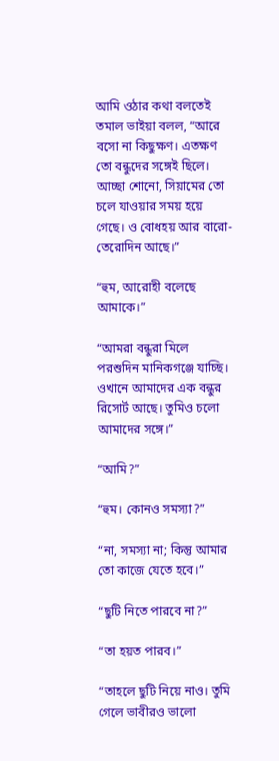আমি ওঠার কথা বলতেই তমাল ভাইয়া বলল, “আরে বসো না কিছুক্ষণ। এতক্ষণ তো বন্ধুদের সঙ্গেই ছিলে। আচ্ছা শোনো, সিয়ামের তো চলে যাওয়ার সময় হয়ে গেছে। ও বোধহয় আর বারো-তেরোদিন আছে।”

“হুম, আরোহী বলেছে আমাকে।”

“আমরা বন্ধুরা মিলে পরশুদিন মানিকগঞ্জে যাচ্ছি। ওখানে আমাদের এক বন্ধুর রিসোর্ট আছে। তুমিও চলো আমাদের সঙ্গে।”

“আমি?”

“হুম। কোনও সমস্যা?”

“না, সমস্যা না; কিন্তু আমার তো কাজে যেতে হবে।”

“ছুটি নিতে পারবে না?”

“তা হয়ত পারব।”

“তাহলে ছুটি নিয়ে নাও। তুমি গেলে ভাবীরও ভালো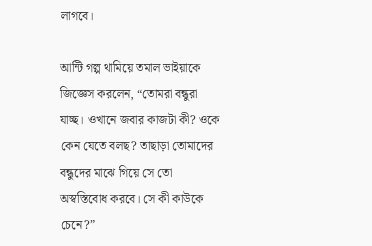লাগবে।

আন্টি গল্প থামিয়ে তমাল ভাইয়াকে জিজ্ঞেস করলেন, “তোমরা বন্ধুরা যাচ্ছ। ওখানে জবার কাজটা কী? ওকে কেন যেতে বলছ? তাছাড়া তোমাদের বন্ধুদের মাঝে গিয়ে সে তো অস্বস্তিবোধ করবে। সে কী কাউকে চেনে?”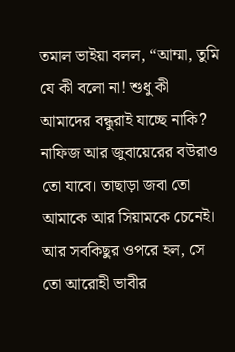তমাল ভাইয়া বলল, “আম্মা, তুমি যে কী বলো না! শুধু কী আমাদের বন্ধুরাই যাচ্ছে নাকি? নাফিজ আর জুবায়েরের বউরাও তো যাবে। তাছাড়া জবা তো আমাকে আর সিয়ামকে চেনেই। আর সবকিছুর ওপরে হল, সে তো আরোহী ভাবীর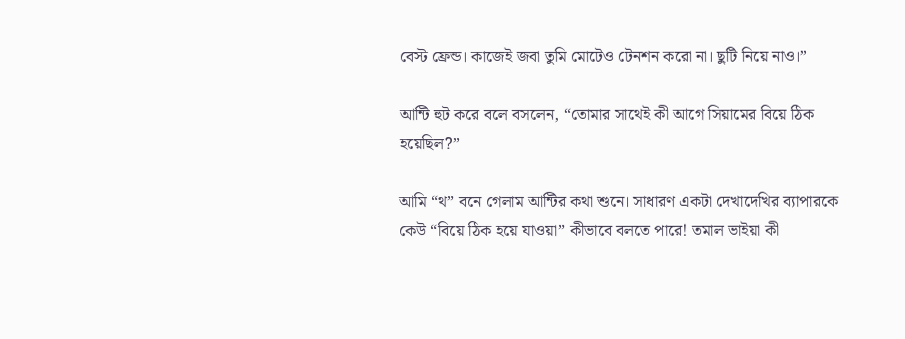বেস্ট ফ্রেন্ড। কাজেই জবা তুমি মোটেও টেনশন করো না। ছুটি নিয়ে নাও।”

আন্টি হুট করে বলে বসলেন, “তোমার সাথেই কী আগে সিয়ামের বিয়ে ঠিক হয়েছিল?”

আমি “থ” বনে গেলাম আন্টির কথা শুনে। সাধারণ একটা দেখাদেখির ব্যাপারকে কেউ “বিয়ে ঠিক হয়ে যাওয়া” কীভাবে বলতে পারে! তমাল ভাইয়া কী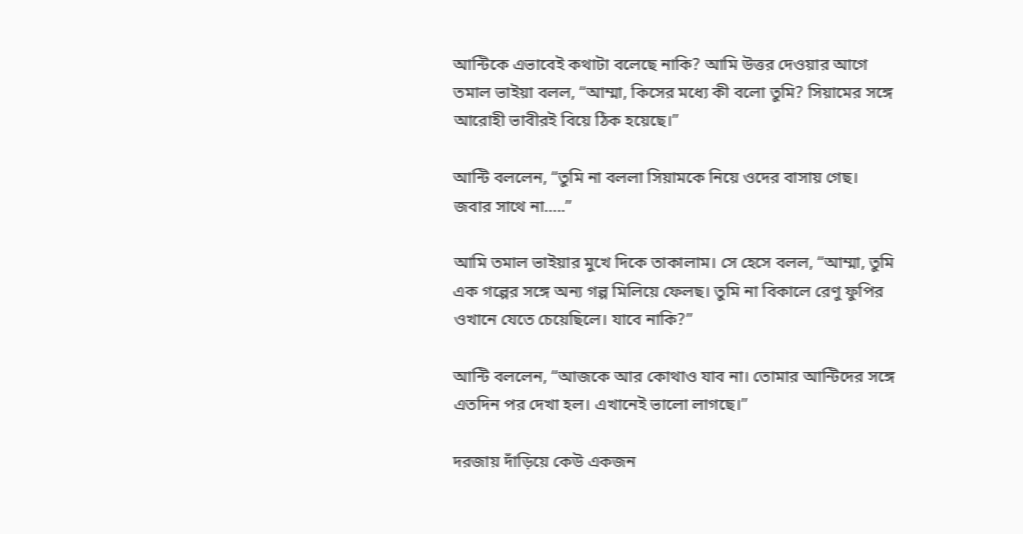আন্টিকে এভাবেই কথাটা বলেছে নাকি? আমি উত্তর দেওয়ার আগে তমাল ভাইয়া বলল, “আম্মা, কিসের মধ্যে কী বলো তুমি? সিয়ামের সঙ্গে আরোহী ভাবীরই বিয়ে ঠিক হয়েছে।”

আন্টি বললেন, “তুমি না বললা সিয়ামকে নিয়ে ওদের বাসায় গেছ। জবার সাথে না…..”

আমি তমাল ভাইয়ার মুখে দিকে তাকালাম। সে হেসে বলল, “আম্মা, তুমি এক গল্পের সঙ্গে অন্য গল্প মিলিয়ে ফেলছ। তুমি না বিকালে রেণু ফুপির ওখানে যেতে চেয়েছিলে। যাবে নাকি?”

আন্টি বললেন, “আজকে আর কোথাও যাব না। তোমার আন্টিদের সঙ্গে এতদিন পর দেখা হল। এখানেই ভালো লাগছে।”

দরজায় দাঁড়িয়ে কেউ একজন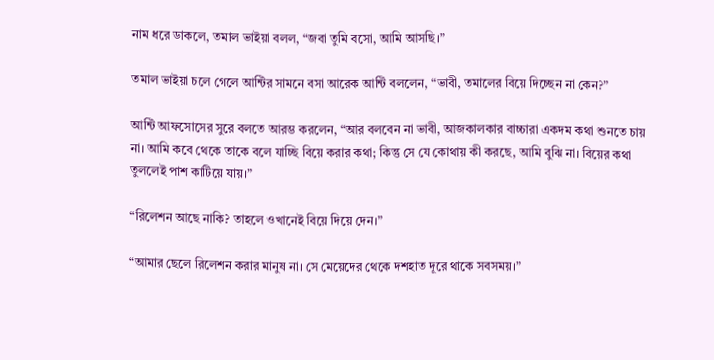নাম ধরে ডাকলে, তমাল ভাইয়া বলল, “জবা তুমি বসো, আমি আসছি।”

তমাল ভাইয়া চলে গেলে আন্টির সামনে বসা আরেক আন্টি বললেন, “ভাবী, তমালের বিয়ে দিচ্ছেন না কেন?”

আন্টি আফসোসের সুরে বলতে আরম্ভ করলেন, “আর বলবেন না ভাবী, আজকালকার বাচ্চারা একদম কথা শুনতে চায় না। আমি কবে থেকে তাকে বলে যাচ্ছি বিয়ে করার কথা; কিন্তু সে যে কোথায় কী করছে, আমি বুঝি না। বিয়ের কথা তুললেই পাশ কাটিয়ে যায়।”

“রিলেশন আছে নাকি? তাহলে ওখানেই বিয়ে দিয়ে দেন।”

“আমার ছেলে রিলেশন করার মানুষ না। সে মেয়েদের থেকে দশহাত দূরে থাকে সবসময়।”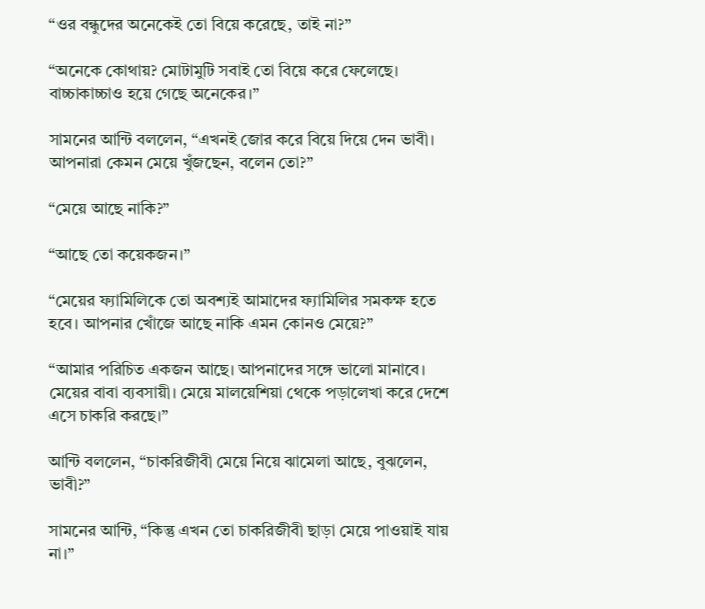“ওর বন্ধুদের অনেকেই তো বিয়ে করেছে, তাই না?”

“অনেকে কোথায়? মোটামুটি সবাই তো বিয়ে করে ফেলেছে। বাচ্চাকাচ্চাও হয়ে গেছে অনেকের।”

সামনের আন্টি বললেন, “এখনই জোর করে বিয়ে দিয়ে দেন ভাবী। আপনারা কেমন মেয়ে খুঁজছেন, বলেন তো?”

“মেয়ে আছে নাকি?”

“আছে তো কয়েকজন।”

“মেয়ের ফ্যামিলিকে তো অবশ্যই আমাদের ফ্যামিলির সমকক্ষ হতে হবে। আপনার খোঁজে আছে নাকি এমন কোনও মেয়ে?”

“আমার পরিচিত একজন আছে। আপনাদের সঙ্গে ভালো মানাবে। মেয়ের বাবা ব্যবসায়ী। মেয়ে মালয়েশিয়া থেকে পড়ালেখা করে দেশে এসে চাকরি করছে।”

আন্টি বললেন, “চাকরিজীবী মেয়ে নিয়ে ঝামেলা আছে, বুঝলেন, ভাবী?”

সামনের আন্টি, “কিন্তু এখন তো চাকরিজীবী ছাড়া মেয়ে পাওয়াই যায় না।”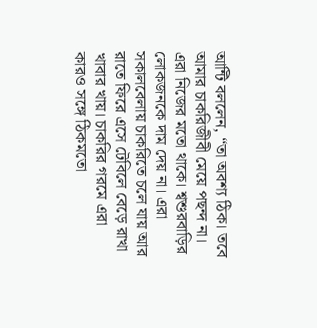আন্টি বললেন, “তা অবশ্য ঠিক। তবে আমার চাকরিজীবী মেয়ে পছন্দ না। এরা নিজের মতো থাকে। শ্বশুরবাড়ির লোকজনকে দাম দেয় না। এরা সকালবেলায় চাকরিতে চলে যায় আর রাতে ফিরে এসে টেবিলে বেড়ে রাখা খাবার খায়। চাকরির গরমে এরা কারও সঙ্গে ঠিকমতো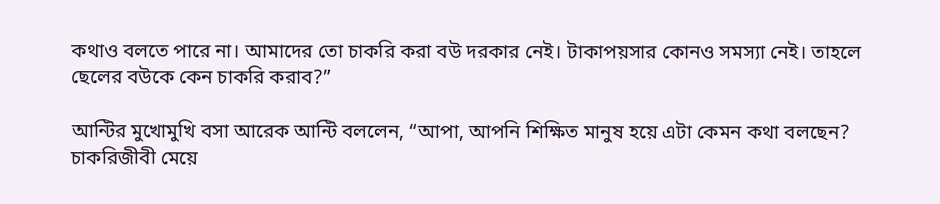কথাও বলতে পারে না। আমাদের তো চাকরি করা বউ দরকার নেই। টাকাপয়সার কোনও সমস্যা নেই। তাহলে ছেলের বউকে কেন চাকরি করাব?”

আন্টির মুখোমুখি বসা আরেক আন্টি বললেন, “আপা, আপনি শিক্ষিত মানুষ হয়ে এটা কেমন কথা বলছেন? চাকরিজীবী মেয়ে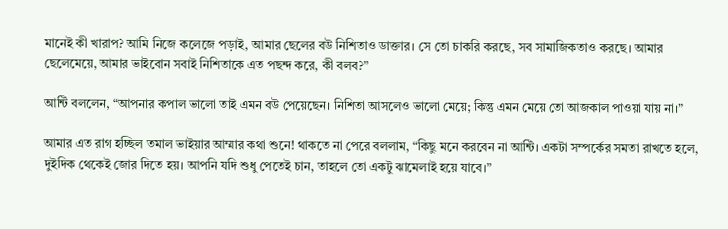মানেই কী খারাপ? আমি নিজে কলেজে পড়াই, আমার ছেলের বউ নিশিতাও ডাক্তার। সে তো চাকরি করছে, সব সামাজিকতাও করছে। আমার ছেলেমেয়ে, আমার ভাইবোন সবাই নিশিতাকে এত পছন্দ করে, কী বলব?”

আন্টি বললেন, “আপনার কপাল ভালো তাই এমন বউ পেয়েছেন। নিশিতা আসলেও ভালো মেয়ে; কিন্তু এমন মেয়ে তো আজকাল পাওয়া যায় না।”

আমার এত রাগ হচ্ছিল তমাল ভাইয়ার আম্মার কথা শুনে! থাকতে না পেরে বললাম, “কিছু মনে করবেন না আন্টি। একটা সম্পর্কের সমতা রাখতে হলে, দুইদিক থেকেই জোর দিতে হয়। আপনি যদি শুধু পেতেই চান, তাহলে তো একটু ঝামেলাই হয়ে যাবে।”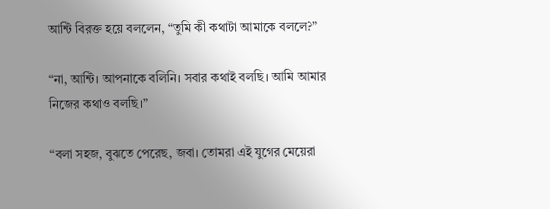আন্টি বিরক্ত হয়ে বললেন, “তুমি কী কথাটা আমাকে বললে?”

“না, আন্টি। আপনাকে বলিনি। সবার কথাই বলছি। আমি আমার নিজের কথাও বলছি।”

“বলা সহজ, বুঝতে পেরেছ, জবা। তোমরা এই যুগের মেয়েরা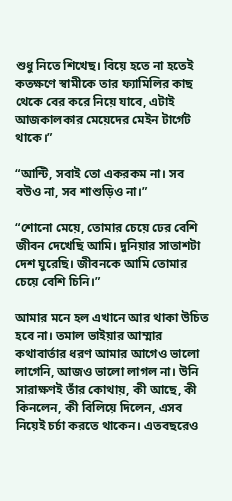শুধু নিতে শিখেছ। বিয়ে হতে না হতেই কতক্ষণে স্বামীকে তার ফ্যামিলির কাছ থেকে বের করে নিয়ে যাবে, এটাই আজকালকার মেয়েদের মেইন টার্গেট থাকে।”

“আন্টি, সবাই তো একরকম না। সব বউও না, সব শাশুড়িও না।”

“শোনো মেয়ে, তোমার চেয়ে ঢের বেশি জীবন দেখেছি আমি। দুনিয়ার সাতাশটা দেশ ঘুরেছি। জীবনকে আমি তোমার চেয়ে বেশি চিনি।”

আমার মনে হল এখানে আর থাকা উচিত হবে না। তমাল ভাইয়ার আম্মার কথাবার্তার ধরণ আমার আগেও ভালো লাগেনি, আজও ভালো লাগল না। উনি সারাক্ষণই তাঁর কোথায়, কী আছে, কী কিনলেন, কী বিলিয়ে দিলেন, এসব নিয়েই চর্চা করতে থাকেন। এতবছরেও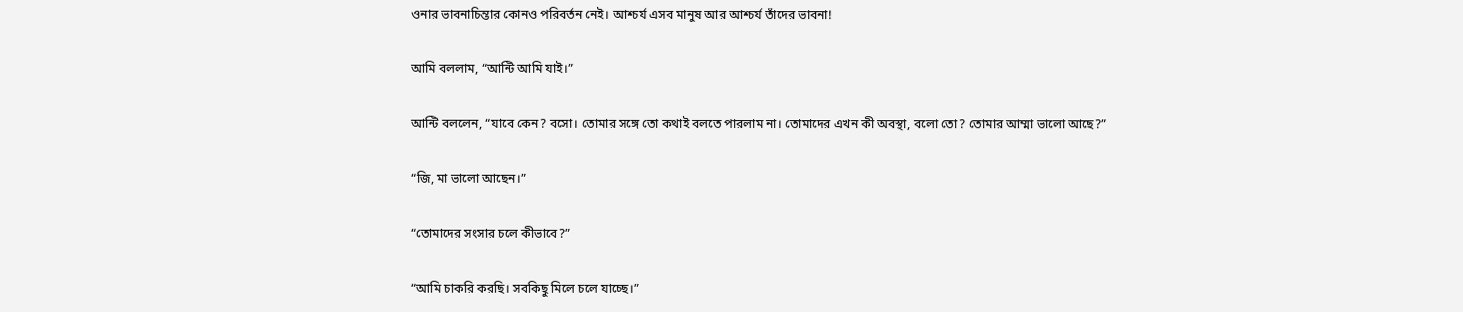ওনার ভাবনাচিন্তার কোনও পরিবর্তন নেই। আশ্চর্য এসব মানুষ আর আশ্চর্য তাঁদের ভাবনা!

আমি বললাম, “আন্টি আমি যাই।”

আন্টি বললেন, “যাবে কেন? বসো। তোমার সঙ্গে তো কথাই বলতে পারলাম না। তোমাদের এখন কী অবস্থা, বলো তো? তোমার আম্মা ভালো আছে?”

“জি, মা ভালো আছেন।”

“তোমাদের সংসার চলে কীভাবে?”

“আমি চাকরি করছি। সবকিছু মিলে চলে যাচ্ছে।”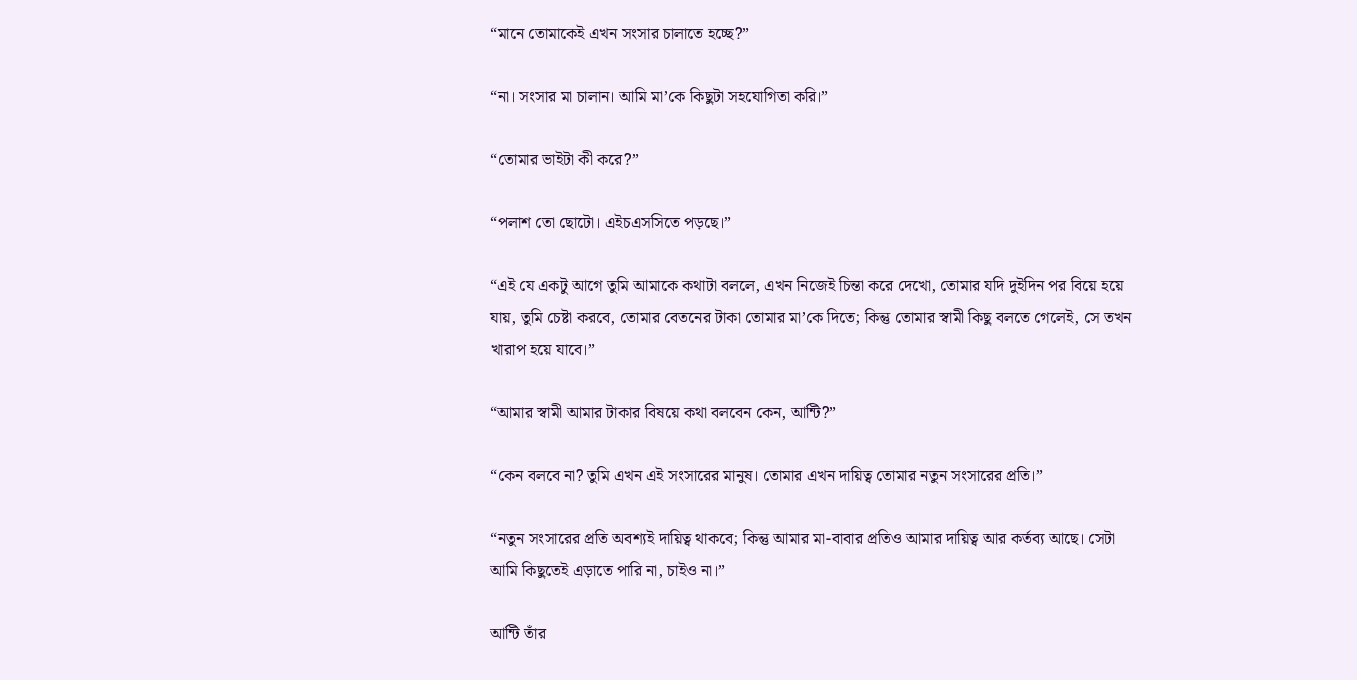“মানে তোমাকেই এখন সংসার চালাতে হচ্ছে?”

“না। সংসার মা চালান। আমি মা’কে কিছুটা সহযোগিতা করি।”

“তোমার ভাইটা কী করে?”

“পলাশ তো ছোটো। এইচএসসিতে পড়ছে।”

“এই যে একটু আগে তুমি আমাকে কথাটা বললে, এখন নিজেই চিন্তা করে দেখো, তোমার যদি দুইদিন পর বিয়ে হয়ে যায়, তুমি চেষ্টা করবে, তোমার বেতনের টাকা তোমার মা’কে দিতে; কিন্তু তোমার স্বামী কিছু বলতে গেলেই, সে তখন খারাপ হয়ে যাবে।”

“আমার স্বামী আমার টাকার বিষয়ে কথা বলবেন কেন, আন্টি?”

“কেন বলবে না? তুমি এখন এই সংসারের মানুষ। তোমার এখন দায়িত্ব তোমার নতুন সংসারের প্রতি।”

“নতুন সংসারের প্রতি অবশ্যই দায়িত্ব থাকবে; কিন্তু আমার মা-বাবার প্রতিও আমার দায়িত্ব আর কর্তব্য আছে। সেটা আমি কিছুতেই এড়াতে পারি না, চাইও না।”

আন্টি তাঁর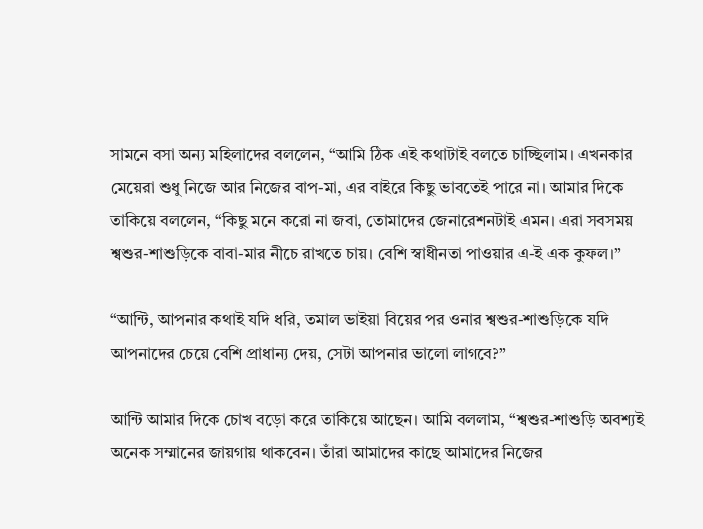সামনে বসা অন্য মহিলাদের বললেন, “আমি ঠিক এই কথাটাই বলতে চাচ্ছিলাম। এখনকার মেয়েরা শুধু নিজে আর নিজের বাপ-মা, এর বাইরে কিছু ভাবতেই পারে না। আমার দিকে তাকিয়ে বললেন, “কিছু মনে করো না জবা, তোমাদের জেনারেশনটাই এমন। এরা সবসময় শ্বশুর-শাশুড়িকে বাবা-মার নীচে রাখতে চায়। বেশি স্বাধীনতা পাওয়ার এ-ই এক কুফল।”

“আন্টি, আপনার কথাই যদি ধরি, তমাল ভাইয়া বিয়ের পর ওনার শ্বশুর-শাশুড়িকে যদি আপনাদের চেয়ে বেশি প্রাধান্য দেয়, সেটা আপনার ভালো লাগবে?”

আন্টি আমার দিকে চোখ বড়ো করে তাকিয়ে আছেন। আমি বললাম, “শ্বশুর-শাশুড়ি অবশ্যই অনেক সম্মানের জায়গায় থাকবেন। তাঁরা আমাদের কাছে আমাদের নিজের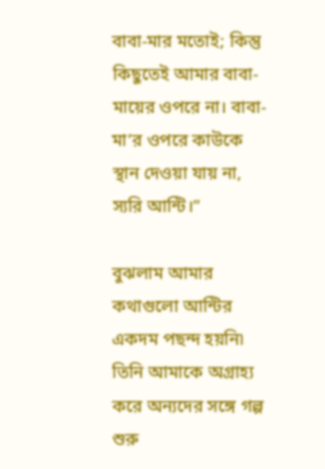বাবা-মার মতোই; কিন্তু কিছুতেই আমার বাবা-মায়ের ওপরে না। বাবা-মা’র ওপরে কাউকে স্থান দেওয়া যায় না, স্যরি আন্টি।”

বুঝলাম আমার কথাগুলো আন্টির একদম পছন্দ হয়নি৷ তিনি আমাকে অগ্রাহ্য করে অন্যদের সঙ্গে গল্প শুরু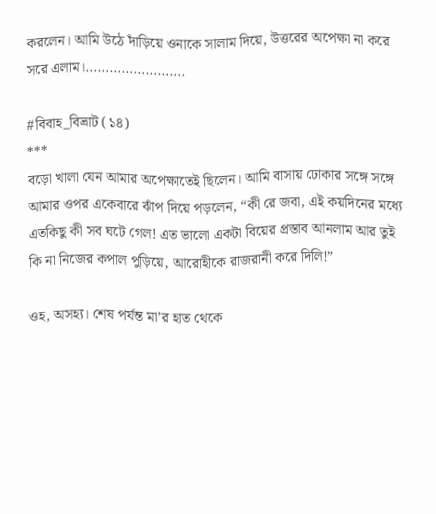করলেন। আমি উঠে দাঁড়িয়ে ওনাকে সালাম দিয়ে, উত্তরের অপেক্ষা না করে সরে এলাম।…………………….

#বিবাহ_বিভ্রাট (১৪)
***
বড়ো খালা যেন আমার অপেক্ষাতেই ছিলেন। আমি বাসায় ঢোকার সঙ্গে সঙ্গে আমার ওপর একেবারে ঝাঁপ দিয়ে পড়লেন, “কী রে জবা, এই কয়দিনের মধ্যে এতকিছু কী সব ঘটে গেল! এত ভালো একটা বিয়ের প্রস্তাব আনলাম আর তুই কি না নিজের কপাল পুড়িয়ে, আরোহীকে রাজরানী করে দিলি!”

ওহ, অসহ্য। শেষ পর্যন্ত মা’র হাত থেকে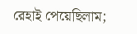রেহাই পেয়েছিলাম;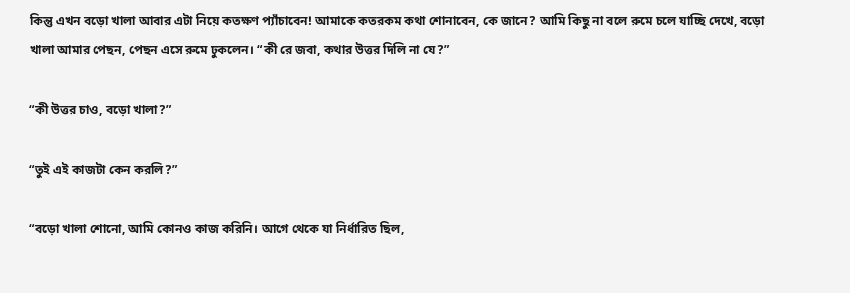কিন্তু এখন বড়ো খালা আবার এটা নিয়ে কতক্ষণ প্যাঁচাবেন! আমাকে কতরকম কথা শোনাবেন, কে জানে? আমি কিছু না বলে রুমে চলে যাচ্ছি দেখে, বড়ো খালা আমার পেছন, পেছন এসে রুমে ঢুকলেন। “কী রে জবা, কথার উত্তর দিলি না যে?”

“কী উত্তর চাও, বড়ো খালা?”

“তুই এই কাজটা কেন করলি?”

“বড়ো খালা শোনো, আমি কোনও কাজ করিনি। আগে থেকে যা নির্ধারিত ছিল,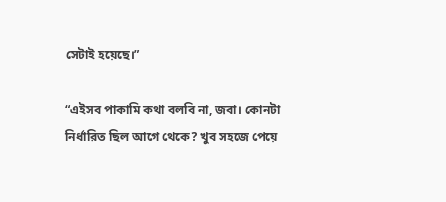সেটাই হয়েছে।”

“এইসব পাকামি কথা বলবি না, জবা। কোনটা নির্ধারিত ছিল আগে থেকে? খুব সহজে পেয়ে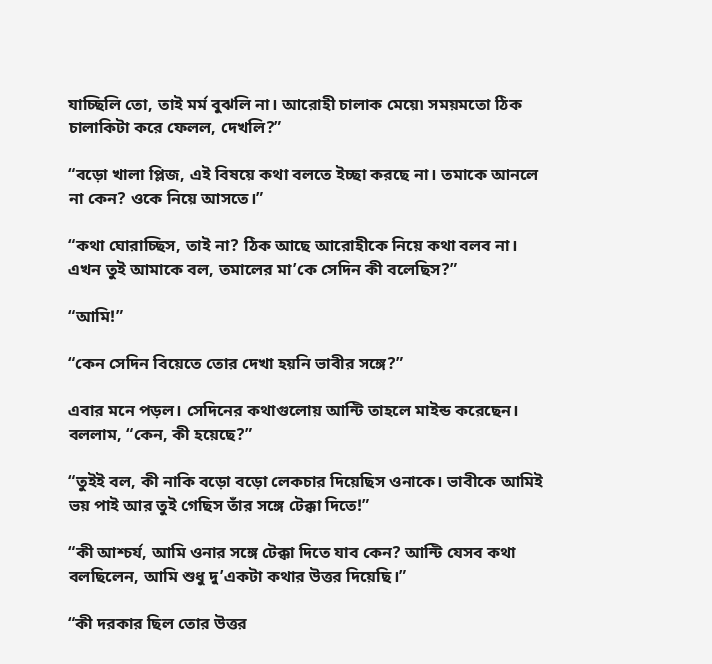যাচ্ছিলি তো, তাই মর্ম বুঝলি না। আরোহী চালাক মেয়ে৷ সময়মতো ঠিক চালাকিটা করে ফেলল, দেখলি?”

“বড়ো খালা প্লিজ, এই বিষয়ে কথা বলতে ইচ্ছা করছে না। তমাকে আনলে না কেন? ওকে নিয়ে আসতে।”

“কথা ঘোরাচ্ছিস, তাই না? ঠিক আছে আরোহীকে নিয়ে কথা বলব না। এখন তুই আমাকে বল, তমালের মা’কে সেদিন কী বলেছিস?”

“আমি!”

“কেন সেদিন বিয়েতে তোর দেখা হয়নি ভাবীর সঙ্গে?”

এবার মনে পড়ল। সেদিনের কথাগুলোয় আন্টি তাহলে মাইন্ড করেছেন। বললাম, “কেন, কী হয়েছে?”

“তুইই বল, কী নাকি বড়ো বড়ো লেকচার দিয়েছিস ওনাকে। ভাবীকে আমিই ভয় পাই আর তুই গেছিস তাঁর সঙ্গে টেক্কা দিতে!”

“কী আশ্চর্য, আমি ওনার সঙ্গে টেক্কা দিতে যাব কেন? আন্টি যেসব কথা বলছিলেন, আমি শুধু দু’একটা কথার উত্তর দিয়েছি।”

“কী দরকার ছিল তোর উত্তর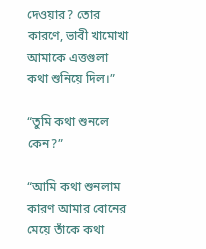দেওয়ার? তোর কারণে, ভাবী খামোখা আমাকে এত্তগুলা কথা শুনিয়ে দিল।”

“তুমি কথা শুনলে কেন?”

“আমি কথা শুনলাম কারণ আমার বোনের মেয়ে তাঁকে কথা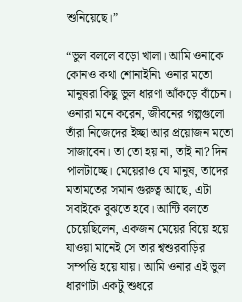শুনিয়েছে।”

“ভুল বললে বড়ো খালা। আমি ওনাকে কোনও কথা শোনাইনি৷ ওনার মতো মানুষরা কিছু ভুল ধারণা আঁকড়ে বাঁচেন। ওনারা মনে করেন, জীবনের গল্পগুলো তাঁরা নিজেদের ইচ্ছা আর প্রয়োজন মতো সাজাবেন। তা তো হয় না, তাই না? দিন পালটাচ্ছে। মেয়েরাও যে মানুষ, তাদের মতামতের সমান গুরুত্ব আছে, এটা সবাইকে বুঝতে হবে। আন্টি বলতে চেয়েছিলেন, একজন মেয়ের বিয়ে হয়ে যাওয়া মানেই সে তার শ্বশুরবাড়ির সম্পত্তি হয়ে যায়। আমি ওনার এই ভুল ধারণাটা একটু শুধরে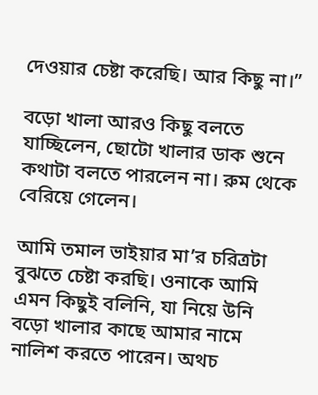দেওয়ার চেষ্টা করেছি। আর কিছু না।”

বড়ো খালা আরও কিছু বলতে যাচ্ছিলেন, ছোটো খালার ডাক শুনে কথাটা বলতে পারলেন না। রুম থেকে বেরিয়ে গেলেন।

আমি তমাল ভাইয়ার মা’র চরিত্রটা বুঝতে চেষ্টা করছি। ওনাকে আমি এমন কিছুই বলিনি, যা নিয়ে উনি বড়ো খালার কাছে আমার নামে নালিশ করতে পারেন। অথচ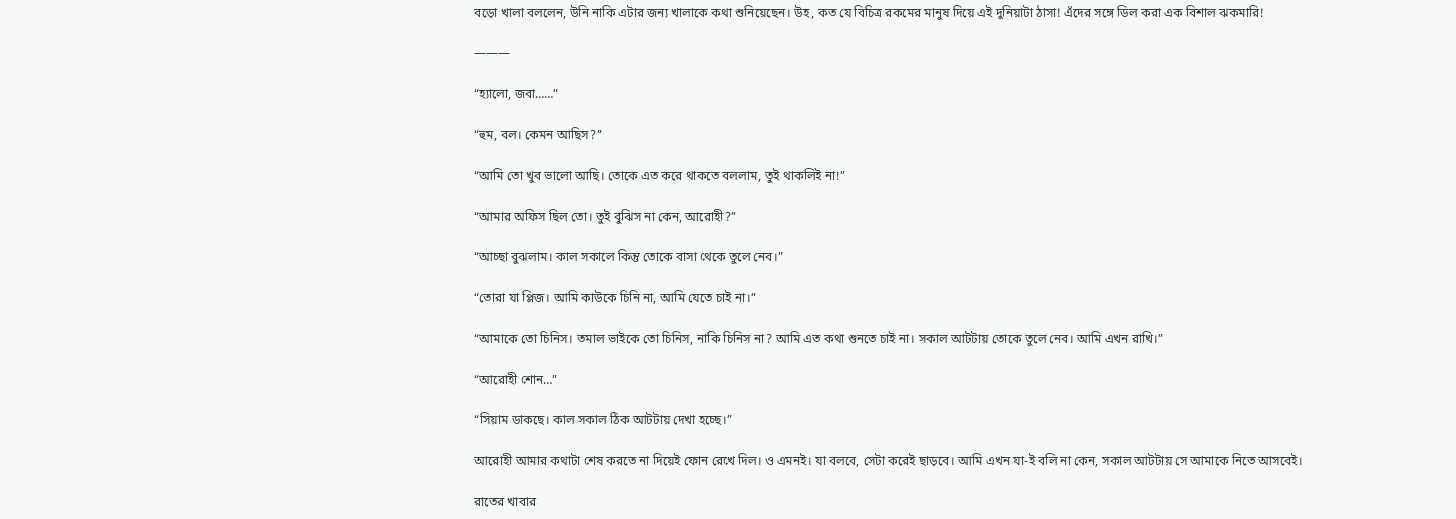বড়ো খালা বললেন, উনি নাকি এটার জন্য খালাকে কথা শুনিয়েছেন। উহ, কত যে বিচিত্র রকমের মানুষ দিয়ে এই দুনিয়াটা ঠাসা! এঁদের সঙ্গে ডিল করা এক বিশাল ঝকমারি!

———

“হ্যালো, জবা……”

“হুম, বল। কেমন আছিস?”

“আমি তো খুব ভালো আছি। তোকে এত করে থাকতে বললাম, তুই থাকলিই না!”

“আমার অফিস ছিল তো। তুই বুঝিস না কেন, আরোহী?”

“আচ্ছা বুঝলাম। কাল সকালে কিন্তু তোকে বাসা থেকে তুলে নেব।”

“তোরা যা প্লিজ। আমি কাউকে চিনি না, আমি যেতে চাই না।”

“আমাকে তো চিনিস। তমাল ভাইকে তো চিনিস, নাকি চিনিস না? আমি এত কথা শুনতে চাই না। সকাল আটটায় তোকে তুলে নেব। আমি এখন রাখি।”

“আরোহী শোন…”

“সিয়াম ডাকছে। কাল সকাল ঠিক আটটায় দেখা হচ্ছে।”

আরোহী আমার কথাটা শেষ করতে না দিয়েই ফোন রেখে দিল। ও এমনই। যা বলবে, সেটা করেই ছাড়বে। আমি এখন যা-ই বলি না কেন, সকাল আটটায় সে আমাকে নিতে আসবেই।

রাতের খাবার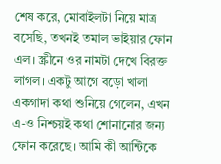শেষ করে, মোবাইলটা নিয়ে মাত্র বসেছি, তখনই তমাল ভাইয়ার ফোন এল। স্ক্রীনে ওর নামটা দেখে বিরক্ত লাগল। একটু আগে বড়ো খালা একগাদা কথা শুনিয়ে গেলেন, এখন এ-ও নিশ্চয়ই কথা শোনানোর জন্য ফোন করেছে। আমি কী আন্টিকে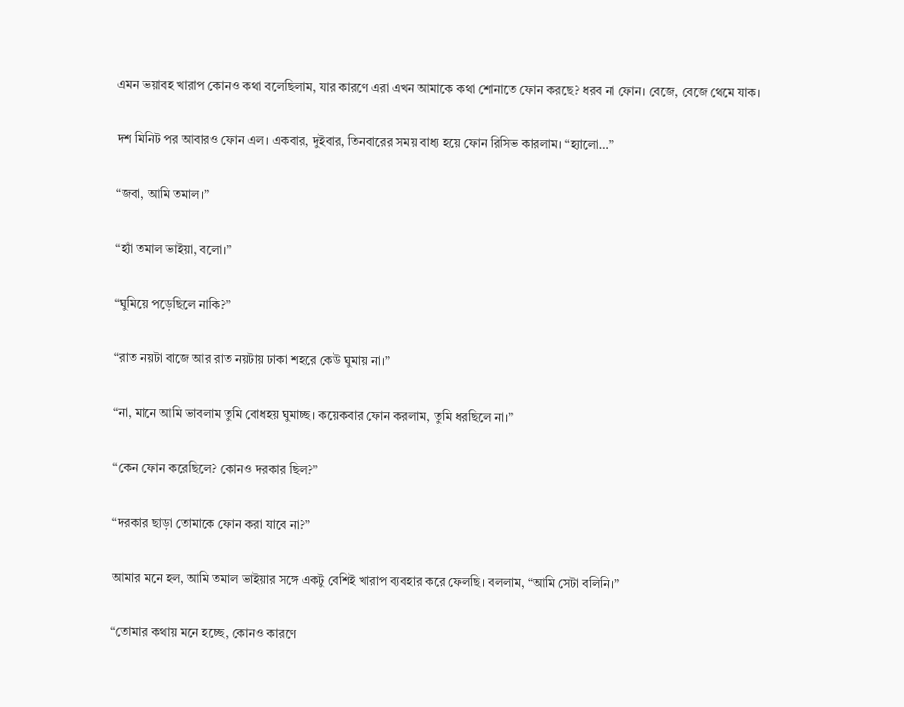এমন ভয়াবহ খারাপ কোনও কথা বলেছিলাম, যার কারণে এরা এখন আমাকে কথা শোনাতে ফোন করছে? ধরব না ফোন। বেজে, বেজে থেমে যাক।

দশ মিনিট পর আবারও ফোন এল। একবার, দুইবার, তিনবারের সময় বাধ্য হয়ে ফোন রিসিভ কারলাম। “হ্যালো…”

“জবা, আমি তমাল।”

“হ্যাঁ তমাল ভাইয়া, বলো।”

“ঘুমিয়ে পড়েছিলে নাকি?”

“রাত নয়টা বাজে আর রাত নয়টায় ঢাকা শহরে কেউ ঘুমায় না।”

“না, মানে আমি ভাবলাম তুমি বোধহয় ঘুমাচ্ছ। কয়েকবার ফোন করলাম, তুমি ধরছিলে না।”

“কেন ফোন করেছিলে? কোনও দরকার ছিল?”

“দরকার ছাড়া তোমাকে ফোন করা যাবে না?”

আমার মনে হল, আমি তমাল ভাইয়ার সঙ্গে একটু বেশিই খারাপ ব্যবহার করে ফেলছি। বললাম, “আমি সেটা বলিনি।”

“তোমার কথায় মনে হচ্ছে, কোনও কারণে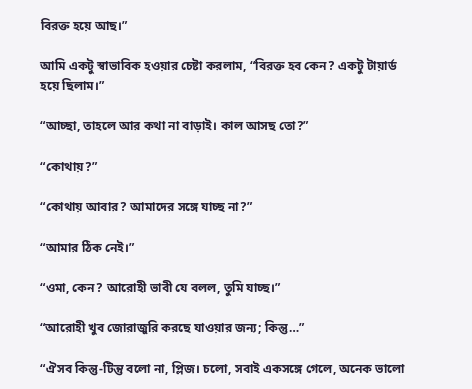বিরক্ত হয়ে আছ।”

আমি একটু স্বাভাবিক হওয়ার চেষ্টা করলাম, “বিরক্ত হব কেন? একটু টায়ার্ড হয়ে ছিলাম।”

“আচ্ছা, তাহলে আর কথা না বাড়াই। কাল আসছ তো?”

“কোথায়?”

“কোথায় আবার? আমাদের সঙ্গে যাচ্ছ না?”

“আমার ঠিক নেই।”

“ওমা, কেন? আরোহী ভাবী যে বলল, তুমি যাচ্ছ।”

“আরোহী খুব জোরাজুরি করছে যাওয়ার জন্য; কিন্তু…”

“ঐসব কিন্তু-টিন্তু বলো না, প্লিজ। চলো, সবাই একসঙ্গে গেলে, অনেক ভালো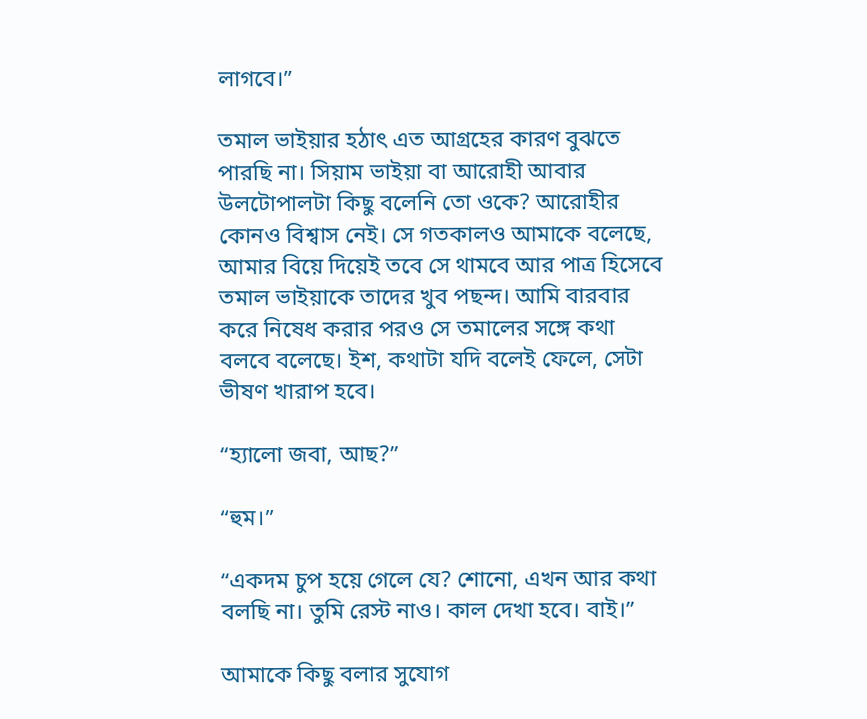লাগবে।”

তমাল ভাইয়ার হঠাৎ এত আগ্রহের কারণ বুঝতে পারছি না। সিয়াম ভাইয়া বা আরোহী আবার উলটোপালটা কিছু বলেনি তো ওকে? আরোহীর কোনও বিশ্বাস নেই। সে গতকালও আমাকে বলেছে, আমার বিয়ে দিয়েই তবে সে থামবে আর পাত্র হিসেবে তমাল ভাইয়াকে তাদের খুব পছন্দ। আমি বারবার করে নিষেধ করার পরও সে তমালের সঙ্গে কথা বলবে বলেছে। ইশ, কথাটা যদি বলেই ফেলে, সেটা ভীষণ খারাপ হবে।

“হ্যালো জবা, আছ?”

“হুম।”

“একদম চুপ হয়ে গেলে যে? শোনো, এখন আর কথা বলছি না। তুমি রেস্ট নাও। কাল দেখা হবে। বাই।”

আমাকে কিছু বলার সুযোগ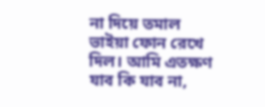না দিয়ে তমাল ভাইয়া ফোন রেখে দিল। আমি এতক্ষণ যাব কি যাব না,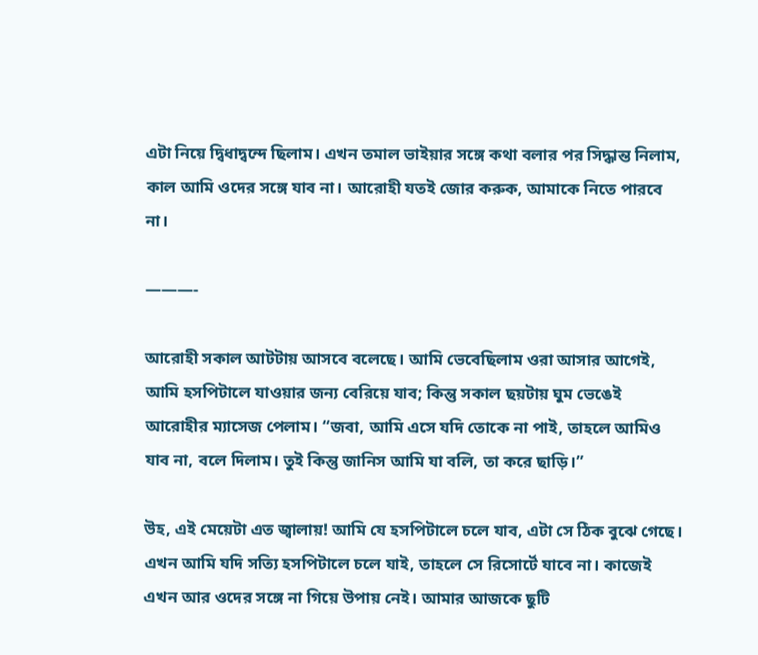এটা নিয়ে দ্বিধাদ্বন্দে ছিলাম। এখন তমাল ভাইয়ার সঙ্গে কথা বলার পর সিদ্ধান্ত নিলাম, কাল আমি ওদের সঙ্গে যাব না। আরোহী যতই জোর করুক, আমাকে নিতে পারবে না।

———-

আরোহী সকাল আটটায় আসবে বলেছে। আমি ভেবেছিলাম ওরা আসার আগেই, আমি হসপিটালে যাওয়ার জন্য বেরিয়ে যাব; কিন্তু সকাল ছয়টায় ঘুম ভেঙেই আরোহীর ম্যাসেজ পেলাম। “জবা, আমি এসে যদি তোকে না পাই, তাহলে আমিও যাব না, বলে দিলাম। তুই কিন্তু জানিস আমি যা বলি, তা করে ছাড়ি।”

উহ, এই মেয়েটা এত জ্বালায়! আমি যে হসপিটালে চলে যাব, এটা সে ঠিক বুঝে গেছে। এখন আমি যদি সত্যি হসপিটালে চলে যাই, তাহলে সে রিসোর্টে যাবে না। কাজেই এখন আর ওদের সঙ্গে না গিয়ে উপায় নেই। আমার আজকে ছুটি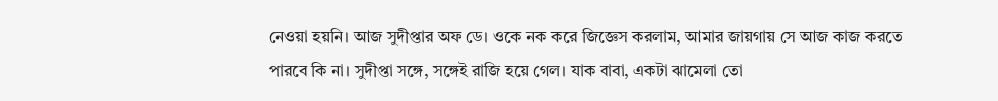নেওয়া হয়নি। আজ সুদীপ্তার অফ ডে। ওকে নক করে জিজ্ঞেস করলাম, আমার জায়গায় সে আজ কাজ করতে পারবে কি না। সুদীপ্তা সঙ্গে, সঙ্গেই রাজি হয়ে গেল। যাক বাবা, একটা ঝামেলা তো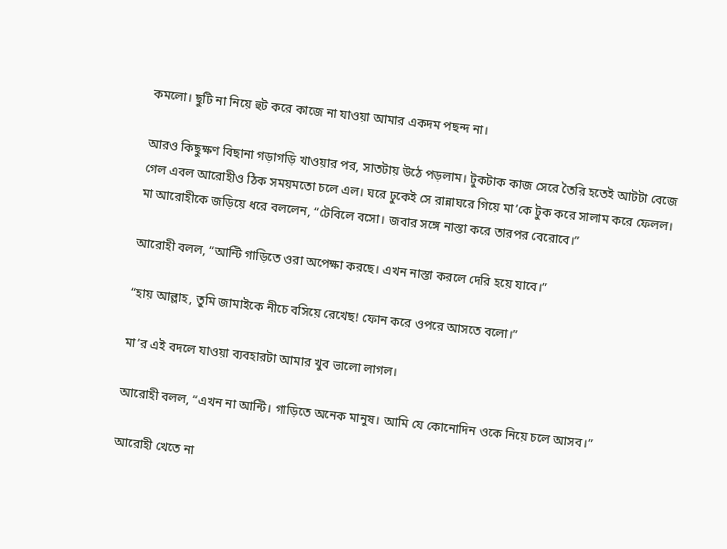কমলো। ছুটি না নিয়ে হুট করে কাজে না যাওয়া আমার একদম পছন্দ না।

আরও কিছুক্ষণ বিছানা গড়াগড়ি খাওয়ার পর, সাতটায় উঠে পড়লাম। টুকটাক কাজ সেরে তৈরি হতেই আটটা বেজে গেল এবল আরোহীও ঠিক সময়মতো চলে এল। ঘরে ঢুকেই সে রান্নাঘরে গিয়ে মা’কে টুক করে সালাম করে ফেলল। মা আরোহীকে জড়িয়ে ধরে বললেন, “টেবিলে বসো। জবার সঙ্গে নাস্তা করে তারপর বেরোবে।”

আরোহী বলল, “আন্টি গাড়িতে ওরা অপেক্ষা করছে। এখন নাস্তা করলে দেরি হয়ে যাবে।”

“হায় আল্লাহ, তুমি জামাইকে নীচে বসিয়ে রেখেছ! ফোন করে ওপরে আসতে বলো।”

মা’র এই বদলে যাওয়া ব্যবহারটা আমার খুব ভালো লাগল।

আরোহী বলল, “এখন না আন্টি। গাড়িতে অনেক মানুষ। আমি যে কোনোদিন ওকে নিয়ে চলে আসব।”

আরোহী খেতে না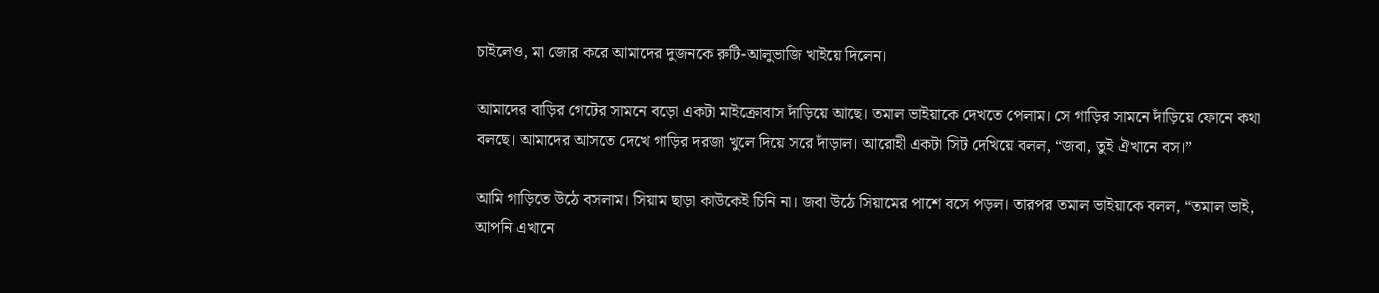চাইলেও, মা জোর করে আমাদের দুজনকে রুটি-আলুভাজি খাইয়ে দিলেন।

আমাদের বাড়ির গেটের সামনে বড়ো একটা মাইক্রোবাস দাঁড়িয়ে আছে। তমাল ভাইয়াকে দেখতে পেলাম। সে গাড়ির সামনে দাঁড়িয়ে ফোনে কথা বলছে। আমাদের আসতে দেখে গাড়ির দরজা খুলে দিয়ে সরে দাঁড়াল। আরোহী একটা সিট দেখিয়ে বলল, “জবা, তুই ঐখানে বস।”

আমি গাড়িতে উঠে বসলাম। সিয়াম ছাড়া কাউকেই চিনি না। জবা উঠে সিয়ামের পাশে বসে পড়ল। তারপর তমাল ভাইয়াকে বলল, “তমাল ভাই, আপনি এখানে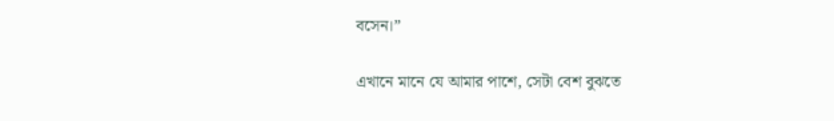বসেন।”

এখানে মানে যে আমার পাশে, সেটা বেশ বুঝতে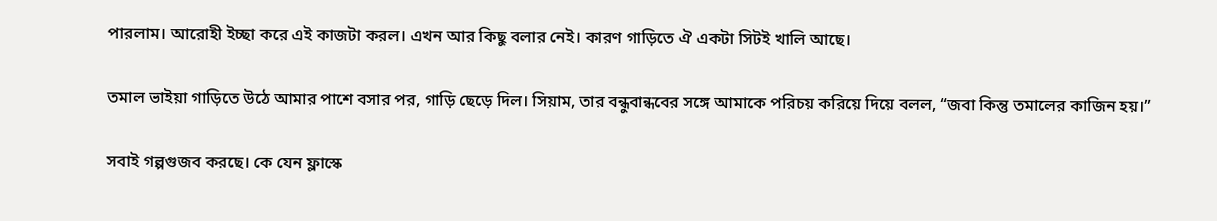পারলাম। আরোহী ইচ্ছা করে এই কাজটা করল। এখন আর কিছু বলার নেই। কারণ গাড়িতে ঐ একটা সিটই খালি আছে।

তমাল ভাইয়া গাড়িতে উঠে আমার পাশে বসার পর, গাড়ি ছেড়ে দিল। সিয়াম, তার বন্ধুবান্ধবের সঙ্গে আমাকে পরিচয় করিয়ে দিয়ে বলল, “জবা কিন্তু তমালের কাজিন হয়।”

সবাই গল্পগুজব করছে। কে যেন ফ্লাস্কে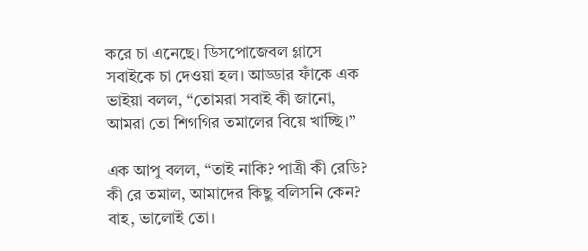করে চা এনেছে। ডিসপোজেবল গ্লাসে সবাইকে চা দেওয়া হল। আড্ডার ফাঁকে এক ভাইয়া বলল, “তোমরা সবাই কী জানো, আমরা তো শিগগির তমালের বিয়ে খাচ্ছি।”

এক আপু বলল, “তাই নাকি? পাত্রী কী রেডি? কী রে তমাল, আমাদের কিছু বলিসনি কেন? বাহ, ভালোই তো।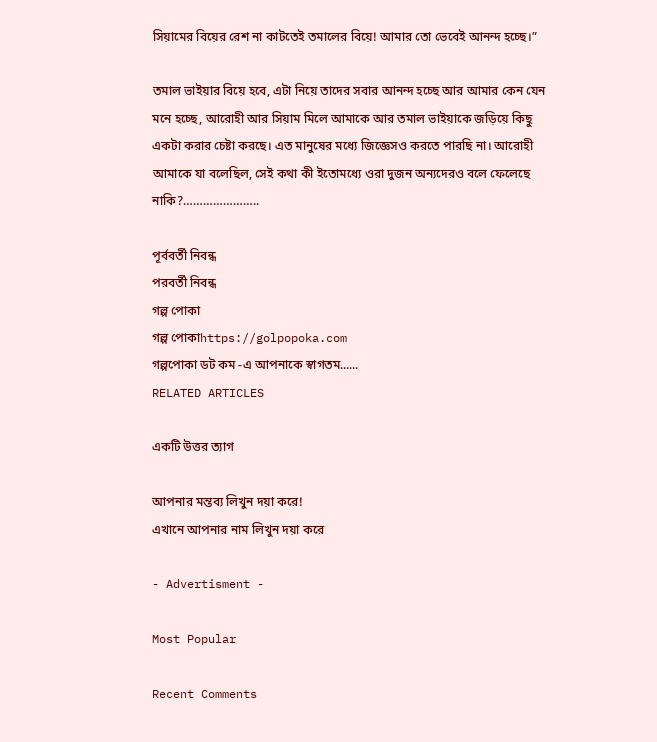সিয়ামের বিয়ের রেশ না কাটতেই তমালের বিয়ে! আমার তো ভেবেই আনন্দ হচ্ছে।”

তমাল ভাইয়ার বিয়ে হবে, এটা নিয়ে তাদের সবার আনন্দ হচ্ছে আর আমার কেন যেন মনে হচ্ছে, আরোহী আর সিয়াম মিলে আমাকে আর তমাল ভাইয়াকে জড়িয়ে কিছু একটা করার চেষ্টা করছে। এত মানুষের মধ্যে জিজ্ঞেসও করতে পারছি না। আরোহী আমাকে যা বলেছিল, সেই কথা কী ইতোমধ্যে ওরা দুজন অন্যদেরও বলে ফেলেছে নাকি?…………………..

পূর্ববর্তী নিবন্ধ
পরবর্তী নিবন্ধ
গল্প পোকা
গল্প পোকাhttps://golpopoka.com
গল্পপোকা ডট কম -এ আপনাকে স্বাগতম......
RELATED ARTICLES

একটি উত্তর ত্যাগ

আপনার মন্তব্য লিখুন দয়া করে!
এখানে আপনার নাম লিখুন দয়া করে

- Advertisment -

Most Popular

Recent Comments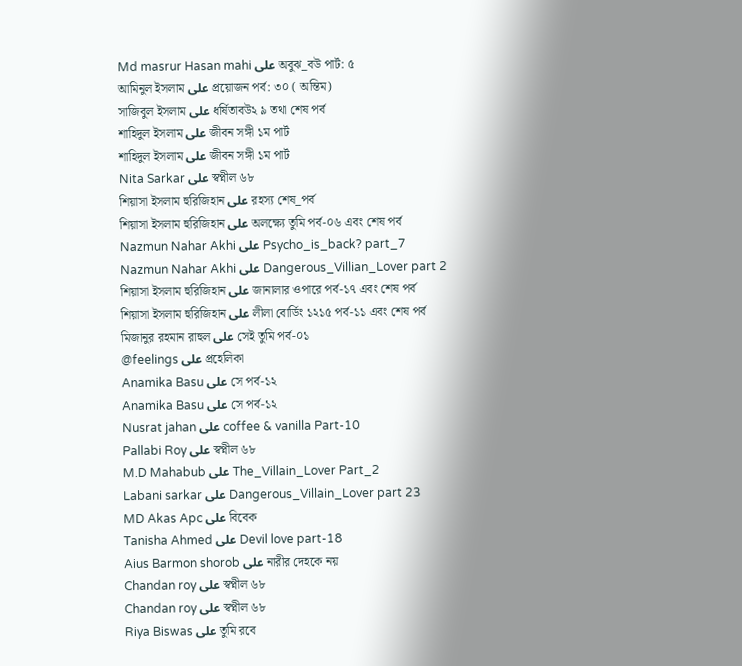Md masrur Hasan mahi على অবুঝ_বউ পার্ট: ৫
আমিনুল ইসলাম على প্রয়োজন পর্ব: ৩০ ( অন্তিম)
সাজিবুল ইসলাম على ধর্ষিতাবউ২ ৯ তথা শেষ পর্ব
শাহিদুল ইসলাম على জীবন সঙ্গী ১ম পার্ট
শাহিদুল ইসলাম على জীবন সঙ্গী ১ম পার্ট
Nita Sarkar على স্বপ্নীল ৬৮
শিয়াসা ইসলাম হুরিজিহান على রহস্য শেষ_পর্ব
শিয়াসা ইসলাম হুরিজিহান على অলক্ষ্যে তুমি পর্ব-০৬ এবং শেষ পর্ব
Nazmun Nahar Akhi على Psycho_is_back? part_7
Nazmun Nahar Akhi على Dangerous_Villian_Lover part 2
শিয়াসা ইসলাম হুরিজিহান على জানালার ওপারে পর্ব-১৭ এবং শেষ পর্ব
শিয়াসা ইসলাম হুরিজিহান على লীলা বোর্ডিং ১২১৫ পর্ব-১১ এবং শেষ পর্ব
মিজানুর রহমান রাহুল على সেই তুমি পর্ব-০১
@feelings على প্রহেলিকা
Anamika Basu على সে পর্ব-১২
Anamika Basu على সে পর্ব-১২
Nusrat jahan على coffee & vanilla Part-10
Pallabi Roy على স্বপ্নীল ৬৮
M.D Mahabub على The_Villain_Lover Part_2
Labani sarkar على Dangerous_Villain_Lover part 23
MD Akas Apc على বিবেক
Tanisha Ahmed على Devil love part-18
Aius Barmon shorob على নারীর দেহকে নয়
Chandan roy على স্বপ্নীল ৬৮
Chandan roy على স্বপ্নীল ৬৮
Riya Biswas على তুমি রবে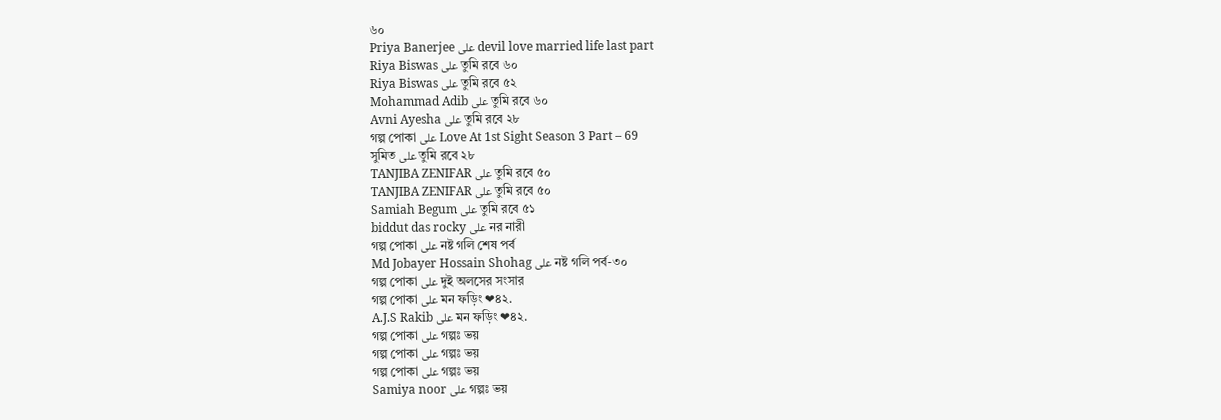৬০
Priya Banerjee على devil love married life last part
Riya Biswas على তুমি রবে ৬০
Riya Biswas على তুমি রবে ৫২
Mohammad Adib على তুমি রবে ৬০
Avni Ayesha على তুমি রবে ২৮
গল্প পোকা على Love At 1st Sight Season 3 Part – 69
সুমিত على তুমি রবে ২৮
TANJIBA ZENIFAR على তুমি রবে ৫০
TANJIBA ZENIFAR على তুমি রবে ৫০
Samiah Begum على তুমি রবে ৫১
biddut das rocky على নর নারী
গল্প পোকা على নষ্ট গলি শেষ পর্ব
Md Jobayer Hossain Shohag على নষ্ট গলি পর্ব-৩০
গল্প পোকা على দুই অলসের সংসার
গল্প পোকা على মন ফড়িং ❤৪২.
A.J.S Rakib على মন ফড়িং ❤৪২.
গল্প পোকা على গল্পঃ ভয়
গল্প পোকা على গল্পঃ ভয়
গল্প পোকা على গল্পঃ ভয়
Samiya noor على গল্পঃ ভয়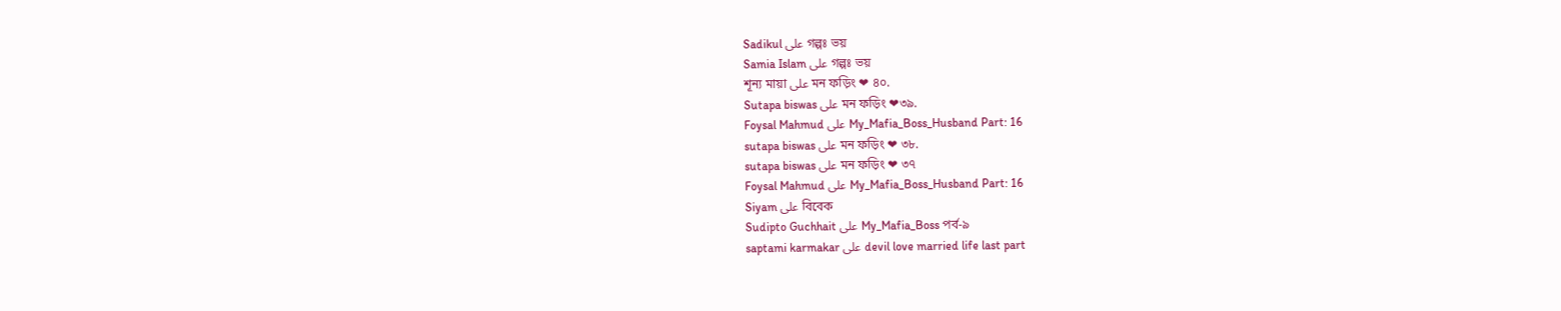Sadikul على গল্পঃ ভয়
Samia Islam على গল্পঃ ভয়
শূন্য মায়া على মন ফড়িং ❤ ৪০.
Sutapa biswas على মন ফড়িং ❤৩৯.
Foysal Mahmud على My_Mafia_Boss_Husband Part: 16
sutapa biswas على মন ফড়িং ❤ ৩৮.
sutapa biswas على মন ফড়িং ❤ ৩৭
Foysal Mahmud على My_Mafia_Boss_Husband Part: 16
Siyam على বিবেক
Sudipto Guchhait على My_Mafia_Boss পর্ব-৯
saptami karmakar على devil love married life last part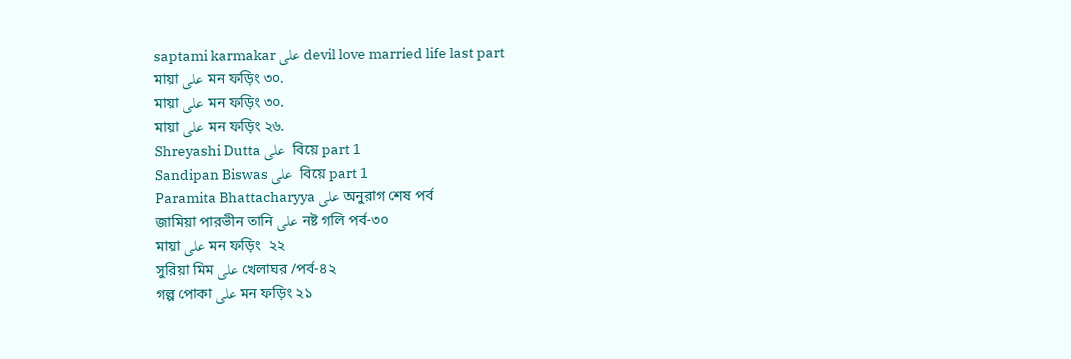saptami karmakar على devil love married life last part
মায়া على মন ফড়িং ৩০.
মায়া على মন ফড়িং ৩০.
মায়া على মন ফড়িং ২৬.
Shreyashi Dutta على  বিয়ে part 1
Sandipan Biswas على  বিয়ে part 1
Paramita Bhattacharyya على অনুরাগ শেষ পর্ব
জামিয়া পারভীন তানি على নষ্ট গলি পর্ব-৩০
মায়া على মন ফড়িং  ২২
সুরিয়া মিম على খেলাঘর /পর্ব-৪২
গল্প পোকা على মন ফড়িং ২১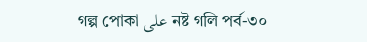গল্প পোকা على নষ্ট গলি পর্ব-৩০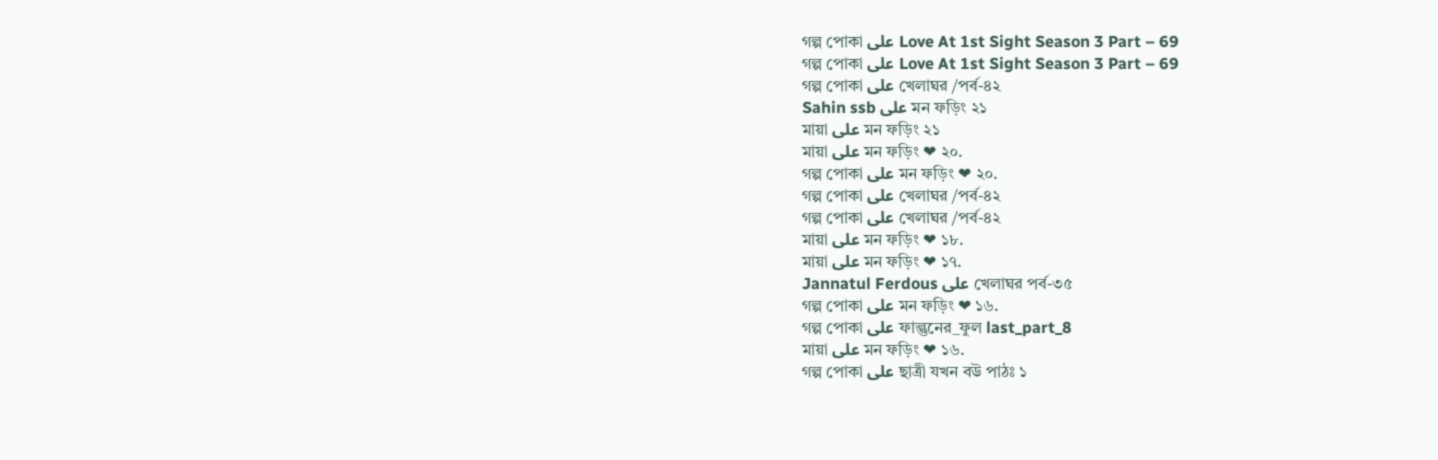গল্প পোকা على Love At 1st Sight Season 3 Part – 69
গল্প পোকা على Love At 1st Sight Season 3 Part – 69
গল্প পোকা على খেলাঘর /পর্ব-৪২
Sahin ssb على মন ফড়িং ২১
মায়া على মন ফড়িং ২১
মায়া على মন ফড়িং ❤ ২০.
গল্প পোকা على মন ফড়িং ❤ ২০.
গল্প পোকা على খেলাঘর /পর্ব-৪২
গল্প পোকা على খেলাঘর /পর্ব-৪২
মায়া على মন ফড়িং ❤ ১৮.
মায়া على মন ফড়িং ❤ ১৭.
Jannatul Ferdous على খেলাঘর পর্ব-৩৫
গল্প পোকা على মন ফড়িং ❤ ১৬.
গল্প পোকা على ফাল্গুনের_ফুল last_part_8
মায়া على মন ফড়িং ❤ ১৬.
গল্প পোকা على ছাত্রী যখন বউ পাঠঃ ১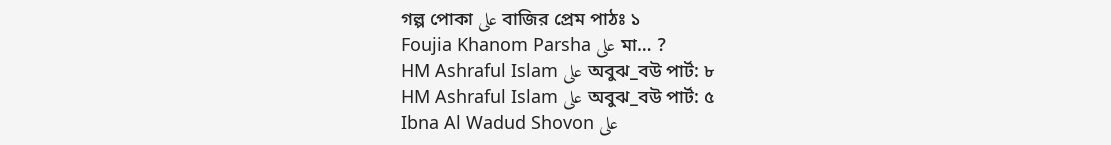গল্প পোকা على বাজির প্রেম পাঠঃ ১
Foujia Khanom Parsha على মা… ?
HM Ashraful Islam على অবুঝ_বউ পার্ট: ৮
HM Ashraful Islam على অবুঝ_বউ পার্ট: ৫
Ibna Al Wadud Shovon على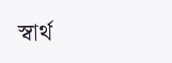স্বার্থ